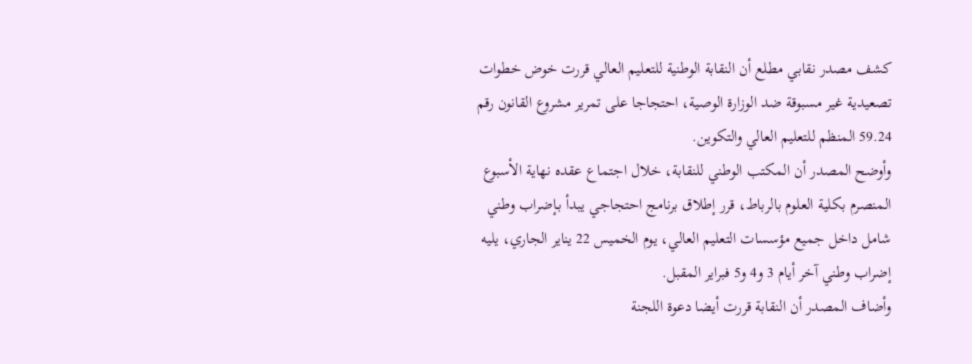كشف مصدر نقابي مطلع أن النقابة الوطنية للتعليم العالي قررت خوض خطوات تصعيدية غير مسبوقة ضد الوزارة الوصية، احتجاجا على تمرير مشروع القانون رقم 59.24 المنظم للتعليم العالي والتكوين.
وأوضح المصدر أن المكتب الوطني للنقابة، خلال اجتماع عقده نهاية الأسبوع المنصرم بكلية العلوم بالرباط، قرر إطلاق برنامج احتجاجي يبدأ بـإضراب وطني شامل داخل جميع مؤسسات التعليم العالي، يوم الخميس 22 يناير الجاري، يليه إضراب وطني آخر أيام 3 و4 و5 فبراير المقبل.
وأضاف المصدر أن النقابة قررت أيضا دعوة اللجنة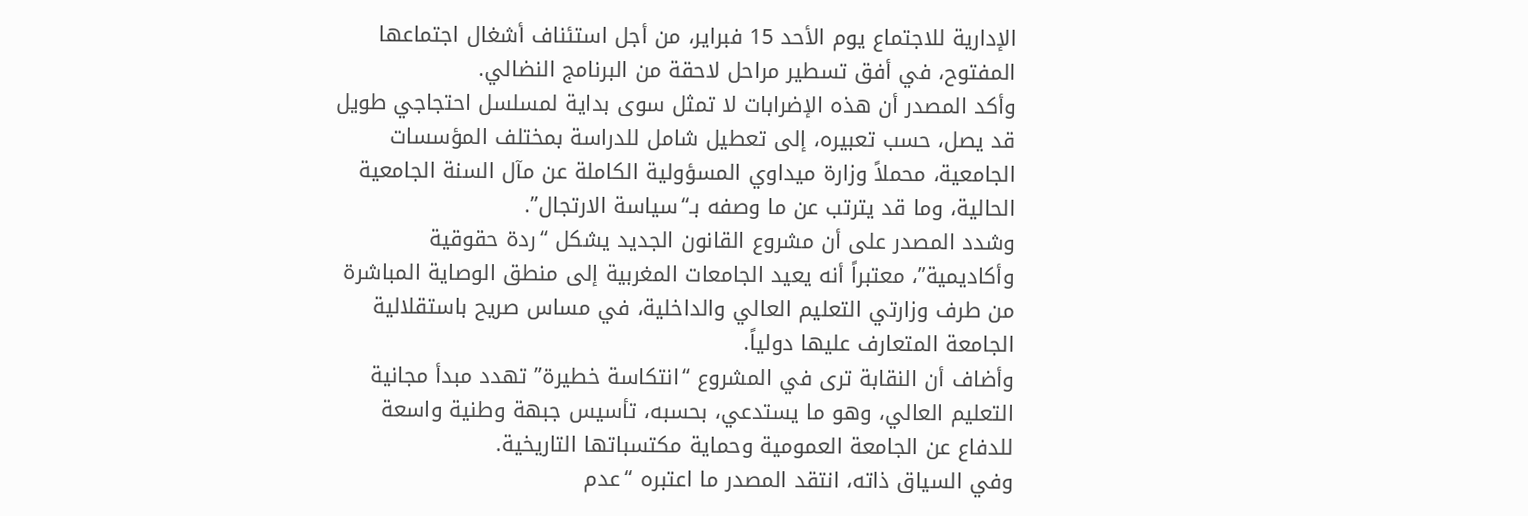الإدارية للاجتماع يوم الأحد 15 فبراير، من أجل استئناف أشغال اجتماعها المفتوح، في أفق تسطير مراحل لاحقة من البرنامج النضالي.
وأكد المصدر أن هذه الإضرابات لا تمثل سوى بداية لمسلسل احتجاجي طويل قد يصل، حسب تعبيره، إلى تعطيل شامل للدراسة بمختلف المؤسسات الجامعية، محملاً وزارة ميداوي المسؤولية الكاملة عن مآل السنة الجامعية الحالية، وما قد يترتب عن ما وصفه بـ“سياسة الارتجال”.
وشدد المصدر على أن مشروع القانون الجديد يشكل “ردة حقوقية وأكاديمية”، معتبراً أنه يعيد الجامعات المغربية إلى منطق الوصاية المباشرة من طرف وزارتي التعليم العالي والداخلية، في مساس صريح باستقلالية الجامعة المتعارف عليها دولياً.
وأضاف أن النقابة ترى في المشروع “انتكاسة خطيرة” تهدد مبدأ مجانية التعليم العالي، وهو ما يستدعي، بحسبه، تأسيس جبهة وطنية واسعة للدفاع عن الجامعة العمومية وحماية مكتسباتها التاريخية.
وفي السياق ذاته، انتقد المصدر ما اعتبره “عدم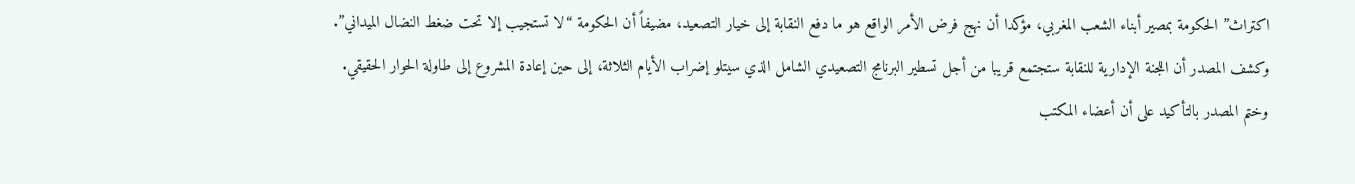اكتراث” الحكومة بمصير أبناء الشعب المغربي، مؤكدا أن نهج فرض الأمر الواقع هو ما دفع النقابة إلى خيار التصعيد، مضيفاً أن الحكومة “لا تستجيب إلا تحت ضغط النضال الميداني”.
وكشف المصدر أن اللجنة الإدارية للنقابة ستجتمع قريبا من أجل تسطير البرنامج التصعيدي الشامل الذي سيتلو إضراب الأيام الثلاثة، إلى حين إعادة المشروع إلى طاولة الحوار الحقيقي.
وختم المصدر بالتأكيد على أن أعضاء المكتب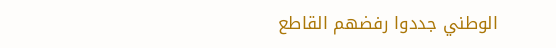الوطني جددوا رفضهم القاطع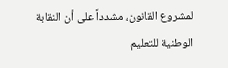لمشروع القانون، مشدداً على أن النقابة الوطنية للتعليم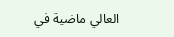العالي ماضية في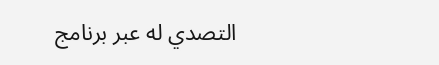التصدي له عبر برنامج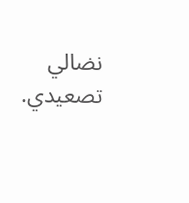نضالي تصعيدي.